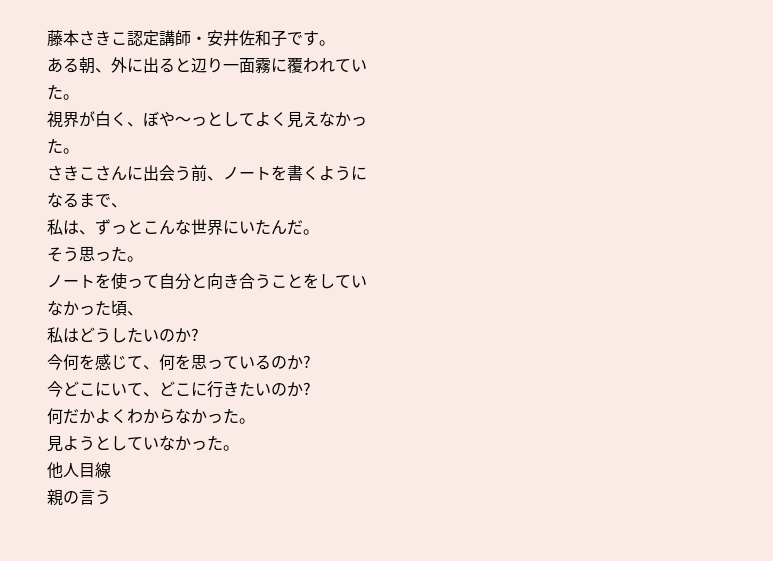藤本さきこ認定講師・安井佐和子です。
ある朝、外に出ると辺り一面霧に覆われていた。
視界が白く、ぼや〜っとしてよく見えなかった。
さきこさんに出会う前、ノートを書くようになるまで、
私は、ずっとこんな世界にいたんだ。
そう思った。
ノートを使って自分と向き合うことをしていなかった頃、
私はどうしたいのか?
今何を感じて、何を思っているのか?
今どこにいて、どこに行きたいのか?
何だかよくわからなかった。
見ようとしていなかった。
他人目線
親の言う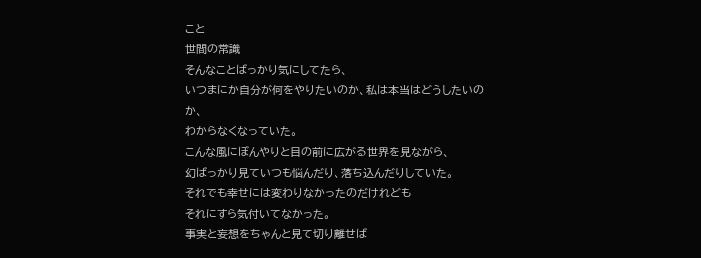こと
世間の常識
そんなことばっかり気にしてたら、
いつまにか自分が何をやりたいのか、私は本当はどうしたいのか、
わからなくなっていた。
こんな風にぼんやりと目の前に広がる世界を見ながら、
幻ばっかり見ていつも悩んだり、落ち込んだりしていた。
それでも幸せには変わりなかったのだけれども
それにすら気付いてなかった。
事実と妄想をちゃんと見て切り離せば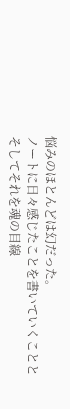悩みのほとんどは幻だった。
ノートに日々感じたことを書いていくことと
そしてそれを魂の目線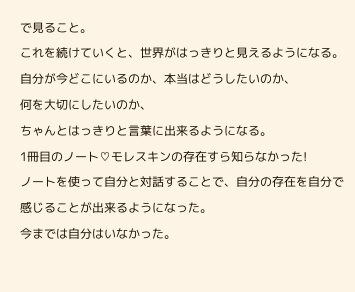で見ること。
これを続けていくと、世界がはっきりと見えるようになる。
自分が今どこにいるのか、本当はどうしたいのか、
何を大切にしたいのか、
ちゃんとはっきりと言葉に出来るようになる。
1冊目のノート♡モレスキンの存在すら知らなかった!
ノートを使って自分と対話することで、自分の存在を自分で感じることが出来るようになった。
今までは自分はいなかった。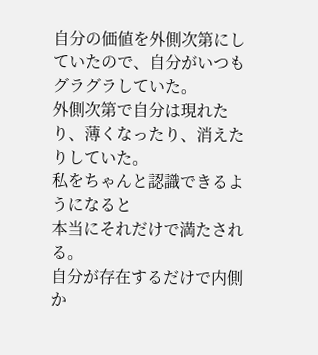自分の価値を外側次第にしていたので、自分がいつもグラグラしていた。
外側次第で自分は現れたり、薄くなったり、消えたりしていた。
私をちゃんと認識できるようになると
本当にそれだけで満たされる。
自分が存在するだけで内側か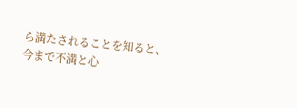ら満たされることを知ると、
今まで不満と心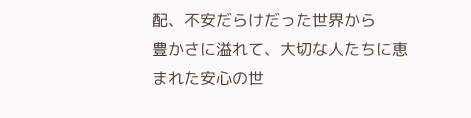配、不安だらけだった世界から
豊かさに溢れて、大切な人たちに恵まれた安心の世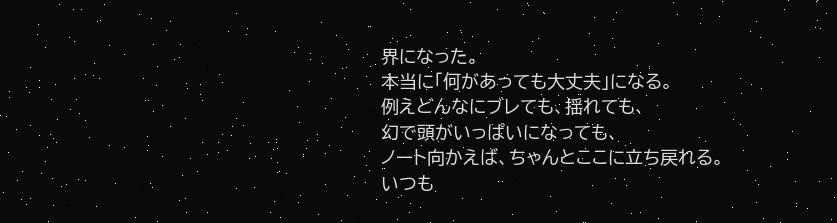界になった。
本当に「何があっても大丈夫」になる。
例えどんなにブレても、揺れても、
幻で頭がいっぱいになっても、
ノート向かえば、ちゃんとここに立ち戻れる。
いつも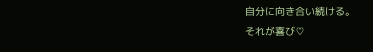自分に向き合い続ける。
それが喜び♡